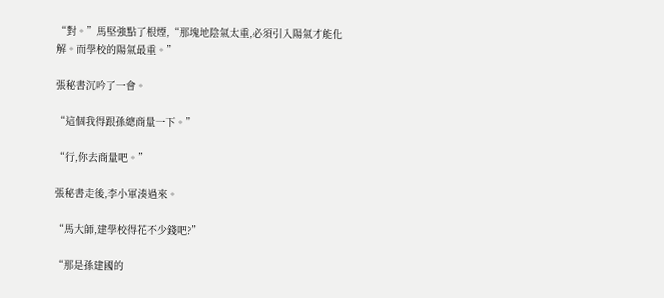“對。”馬堅強點了根煙,“那塊地陰氣太重,必須引入陽氣才能化解。而學校的陽氣最重。”

張秘書沉吟了一會。

“這個我得跟孫總商量一下。”

“行,你去商量吧。”

張秘書走後,李小軍湊過來。

“馬大師,建學校得花不少錢吧?”

“那是孫建國的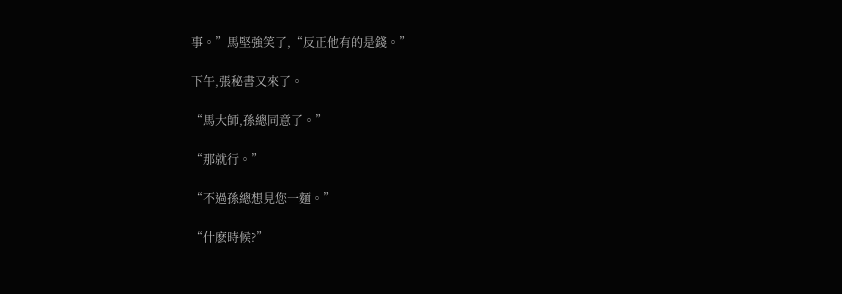事。”馬堅強笑了,“反正他有的是錢。”

下午,張秘書又來了。

“馬大師,孫總同意了。”

“那就行。”

“不過孫總想見您一麵。”

“什麽時候?”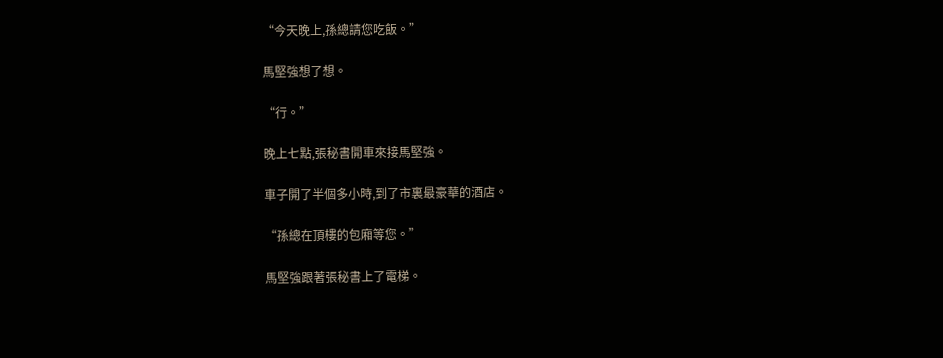“今天晚上,孫總請您吃飯。”

馬堅強想了想。

“行。”

晚上七點,張秘書開車來接馬堅強。

車子開了半個多小時,到了市裏最豪華的酒店。

“孫總在頂樓的包廂等您。”

馬堅強跟著張秘書上了電梯。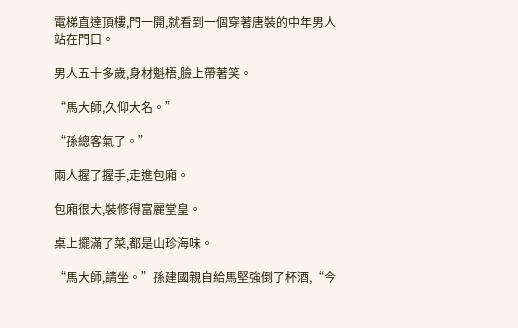電梯直達頂樓,門一開,就看到一個穿著唐裝的中年男人站在門口。

男人五十多歲,身材魁梧,臉上帶著笑。

“馬大師,久仰大名。”

“孫總客氣了。”

兩人握了握手,走進包廂。

包廂很大,裝修得富麗堂皇。

桌上擺滿了菜,都是山珍海味。

“馬大師,請坐。”孫建國親自給馬堅強倒了杯酒,“今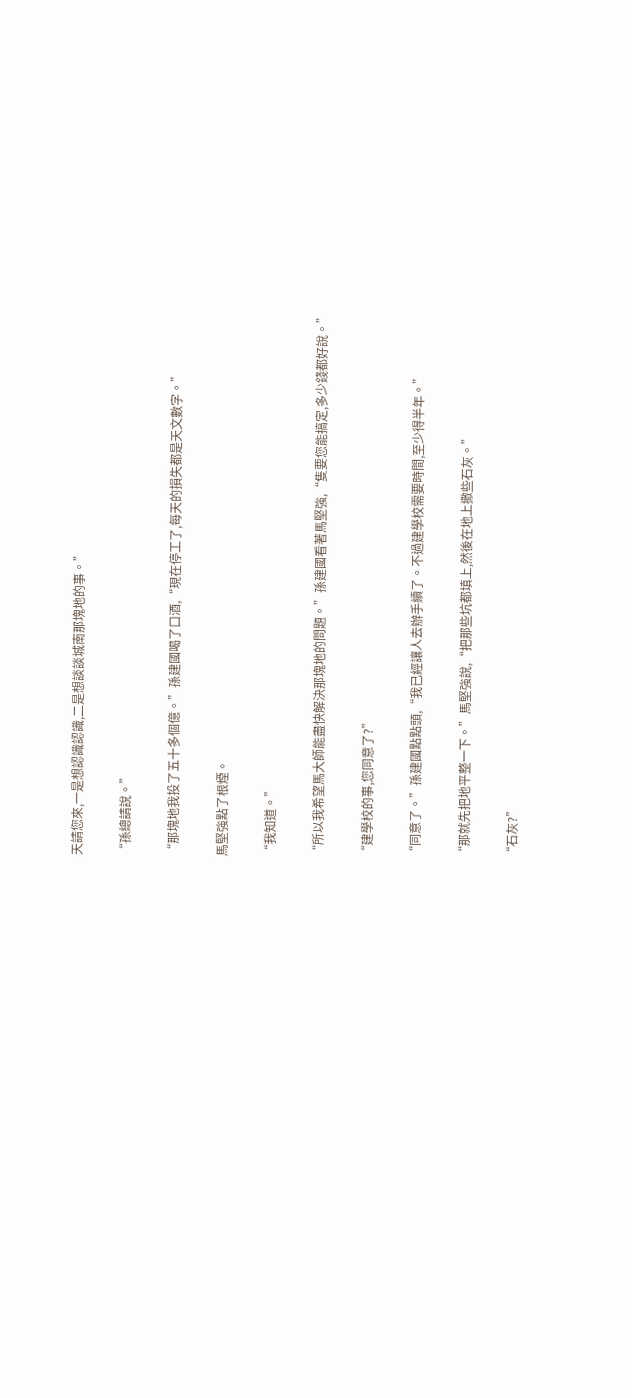天請您來,一是想認識認識,二是想談談城南那塊地的事。”

“孫總請說。”

“那塊地我投了五十多個億。”孫建國喝了口酒,“現在停工了,每天的損失都是天文數字。”

馬堅強點了根煙。

“我知道。”

“所以我希望馬大師能盡快解決那塊地的問題。”孫建國看著馬堅強,“隻要您能搞定,多少錢都好說。”

“建學校的事,您同意了?”

“同意了。”孫建國點點頭,“我已經讓人去辦手續了。不過建學校需要時間,至少得半年。”

“那就先把地平整一下。”馬堅強說,“把那些坑都填上,然後在地上撒些石灰。”

“石灰?”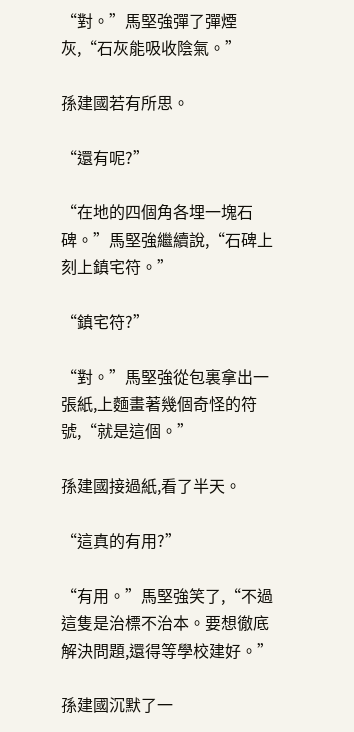“對。”馬堅強彈了彈煙灰,“石灰能吸收陰氣。”

孫建國若有所思。

“還有呢?”

“在地的四個角各埋一塊石碑。”馬堅強繼續說,“石碑上刻上鎮宅符。”

“鎮宅符?”

“對。”馬堅強從包裏拿出一張紙,上麵畫著幾個奇怪的符號,“就是這個。”

孫建國接過紙,看了半天。

“這真的有用?”

“有用。”馬堅強笑了,“不過這隻是治標不治本。要想徹底解決問題,還得等學校建好。”

孫建國沉默了一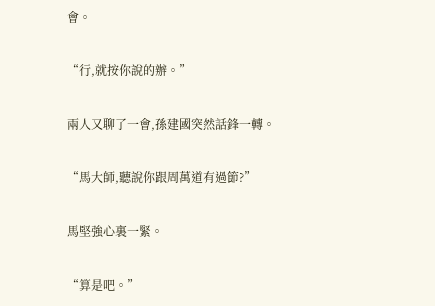會。

“行,就按你說的辦。”

兩人又聊了一會,孫建國突然話鋒一轉。

“馬大師,聽說你跟周萬道有過節?”

馬堅強心裏一緊。

“算是吧。”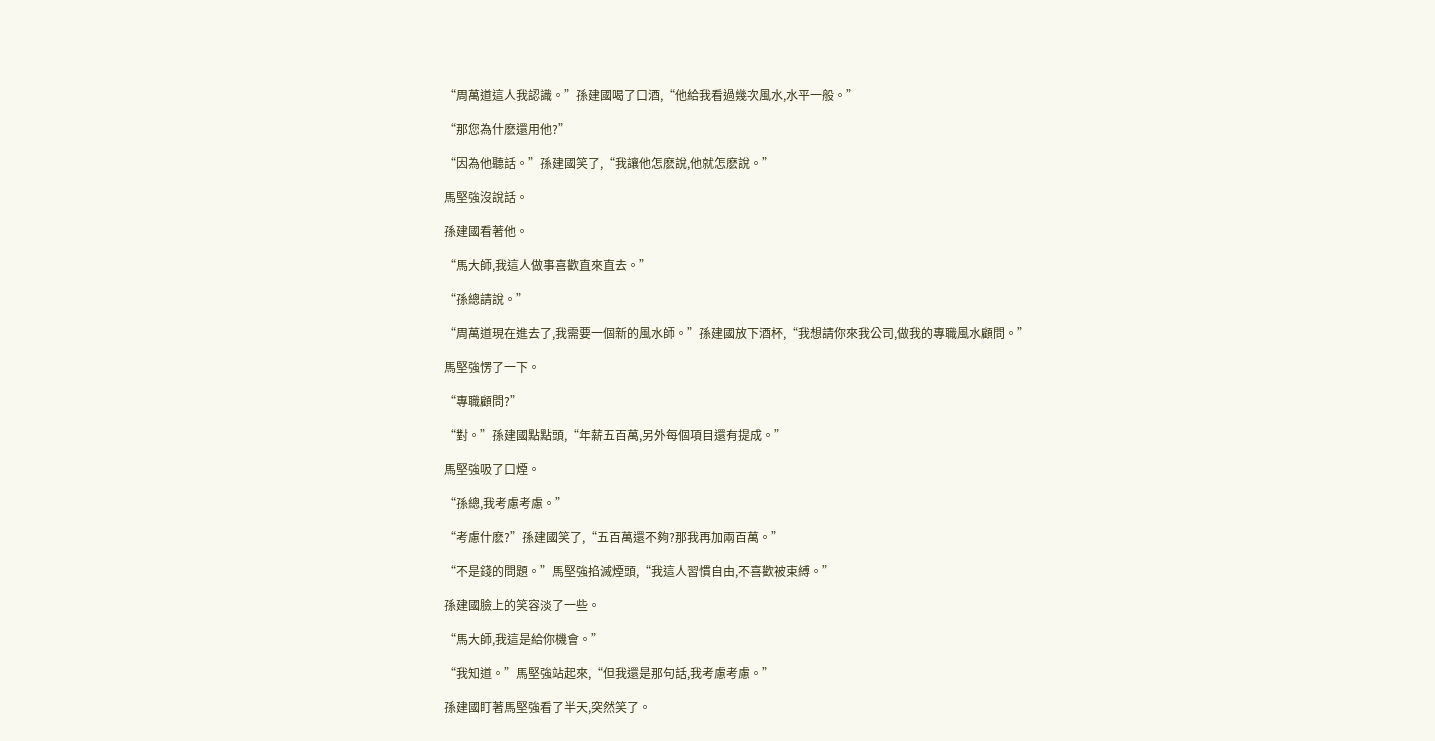“周萬道這人我認識。”孫建國喝了口酒,“他給我看過幾次風水,水平一般。”

“那您為什麽還用他?”

“因為他聽話。”孫建國笑了,“我讓他怎麽說,他就怎麽說。”

馬堅強沒說話。

孫建國看著他。

“馬大師,我這人做事喜歡直來直去。”

“孫總請說。”

“周萬道現在進去了,我需要一個新的風水師。”孫建國放下酒杯,“我想請你來我公司,做我的專職風水顧問。”

馬堅強愣了一下。

“專職顧問?”

“對。”孫建國點點頭,“年薪五百萬,另外每個項目還有提成。”

馬堅強吸了口煙。

“孫總,我考慮考慮。”

“考慮什麽?”孫建國笑了,“五百萬還不夠?那我再加兩百萬。”

“不是錢的問題。”馬堅強掐滅煙頭,“我這人習慣自由,不喜歡被束縛。”

孫建國臉上的笑容淡了一些。

“馬大師,我這是給你機會。”

“我知道。”馬堅強站起來,“但我還是那句話,我考慮考慮。”

孫建國盯著馬堅強看了半天,突然笑了。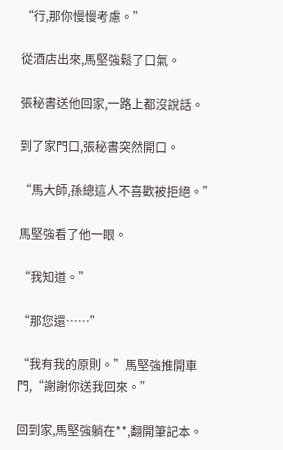“行,那你慢慢考慮。”

從酒店出來,馬堅強鬆了口氣。

張秘書送他回家,一路上都沒說話。

到了家門口,張秘書突然開口。

“馬大師,孫總這人不喜歡被拒絕。”

馬堅強看了他一眼。

“我知道。”

“那您還……”

“我有我的原則。”馬堅強推開車門,“謝謝你送我回來。”

回到家,馬堅強躺在**,翻開筆記本。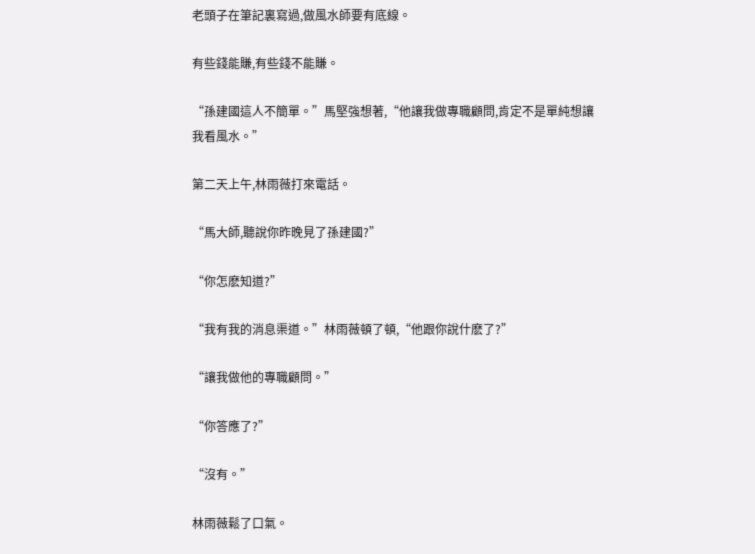老頭子在筆記裏寫過,做風水師要有底線。

有些錢能賺,有些錢不能賺。

“孫建國這人不簡單。”馬堅強想著,“他讓我做專職顧問,肯定不是單純想讓我看風水。”

第二天上午,林雨薇打來電話。

“馬大師,聽說你昨晚見了孫建國?”

“你怎麽知道?”

“我有我的消息渠道。”林雨薇頓了頓,“他跟你說什麽了?”

“讓我做他的專職顧問。”

“你答應了?”

“沒有。”

林雨薇鬆了口氣。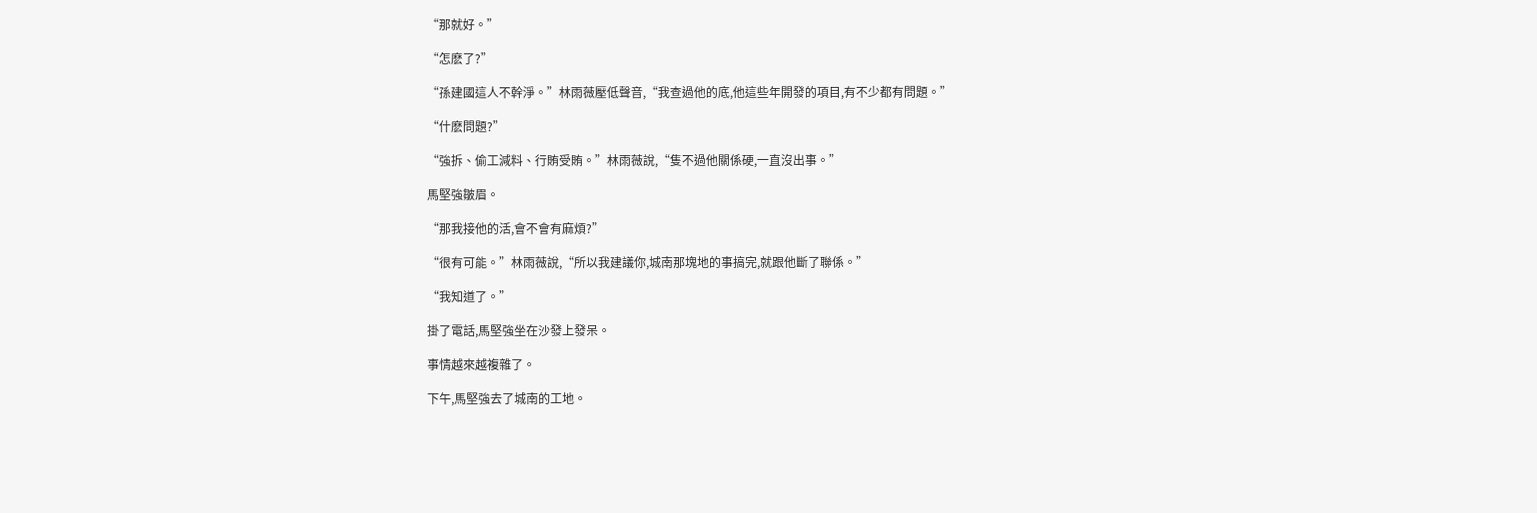“那就好。”

“怎麽了?”

“孫建國這人不幹淨。”林雨薇壓低聲音,“我查過他的底,他這些年開發的項目,有不少都有問題。”

“什麽問題?”

“強拆、偷工減料、行賄受賄。”林雨薇說,“隻不過他關係硬,一直沒出事。”

馬堅強皺眉。

“那我接他的活,會不會有麻煩?”

“很有可能。”林雨薇說,“所以我建議你,城南那塊地的事搞完,就跟他斷了聯係。”

“我知道了。”

掛了電話,馬堅強坐在沙發上發呆。

事情越來越複雜了。

下午,馬堅強去了城南的工地。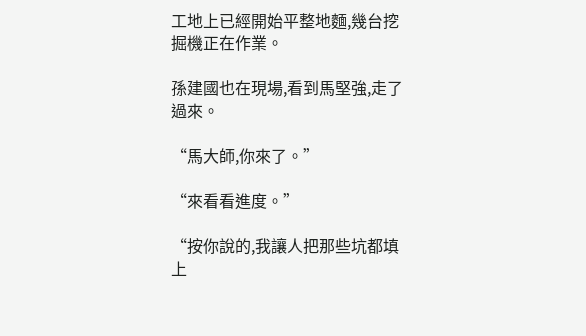工地上已經開始平整地麵,幾台挖掘機正在作業。

孫建國也在現場,看到馬堅強,走了過來。

“馬大師,你來了。”

“來看看進度。”

“按你說的,我讓人把那些坑都填上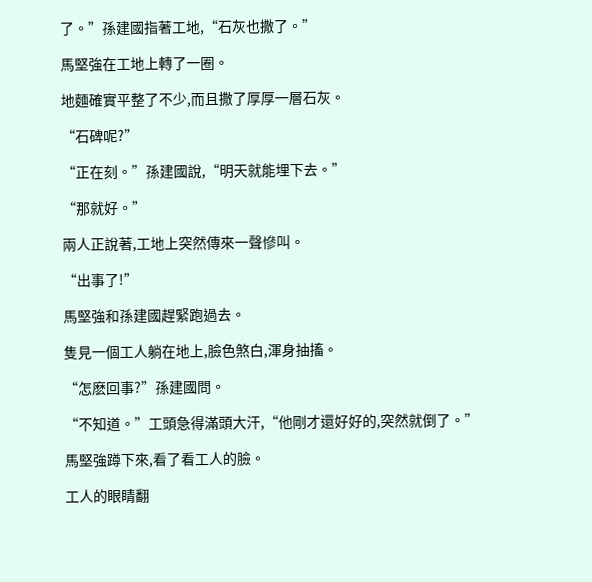了。”孫建國指著工地,“石灰也撒了。”

馬堅強在工地上轉了一圈。

地麵確實平整了不少,而且撒了厚厚一層石灰。

“石碑呢?”

“正在刻。”孫建國說,“明天就能埋下去。”

“那就好。”

兩人正說著,工地上突然傳來一聲慘叫。

“出事了!”

馬堅強和孫建國趕緊跑過去。

隻見一個工人躺在地上,臉色煞白,渾身抽搐。

“怎麽回事?”孫建國問。

“不知道。”工頭急得滿頭大汗,“他剛才還好好的,突然就倒了。”

馬堅強蹲下來,看了看工人的臉。

工人的眼睛翻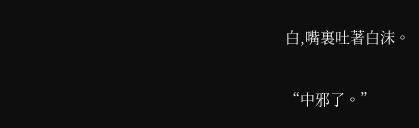白,嘴裏吐著白沫。

“中邪了。”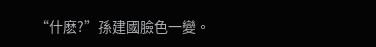“什麽?”孫建國臉色一變。